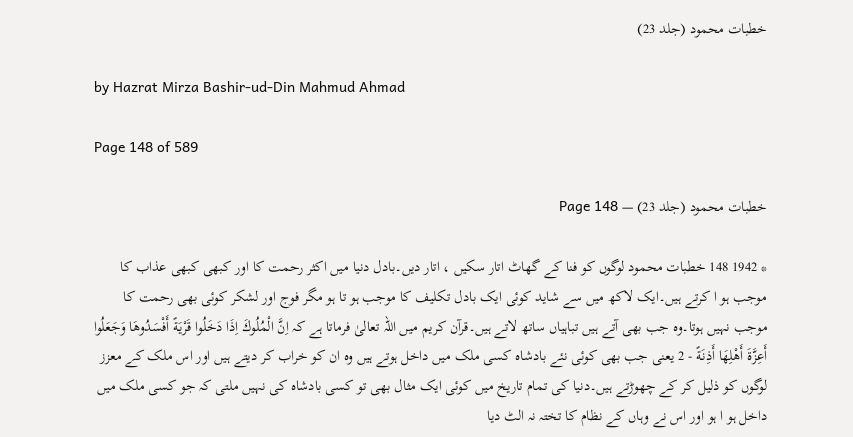خطبات محمود (جلد 23)

by Hazrat Mirza Bashir-ud-Din Mahmud Ahmad

Page 148 of 589

خطبات محمود (جلد 23) — Page 148

* 1942 148 خطبات محمود لوگوں کو فنا کے گھاٹ اتار سکیں ، اتار دیں۔بادل دنیا میں اکثر رحمت کا اور کبھی کبھی عذاب کا موجب ہو ا کرتے ہیں۔ایک لاکھ میں سے شاید کوئی ایک بادل تکلیف کا موجب ہو تا ہو مگر فوج اور لشکر کوئی بھی رحمت کا موجب نہیں ہوتا۔وہ جب بھی آتے ہیں تباہیاں ساتھ لاتے ہیں۔قرآن کریم میں اللہ تعالیٰ فرماتا ہے کہ اِنَّ الْمُلُوكَ اِذَا دَخَلُوا قَرْيَةً أَفْسَدُوهَا وَجَعَلُوا أَعِزَّةَ أَهْلِهَا أَذِنَةً - 2 یعنی جب بھی کوئی نئے بادشاہ کسی ملک میں داخل ہوتے ہیں وہ ان کو خراب کر دیتے ہیں اور اس ملک کے معزز لوگوں کو ذلیل کر کے چھوڑتے ہیں۔دنیا کی تمام تاریخ میں کوئی ایک مثال بھی تو کسی بادشاہ کی نہیں ملتی کہ جو کسی ملک میں داخل ہو ا ہو اور اس نے وہاں کے نظام کا تختہ نہ الٹ دیا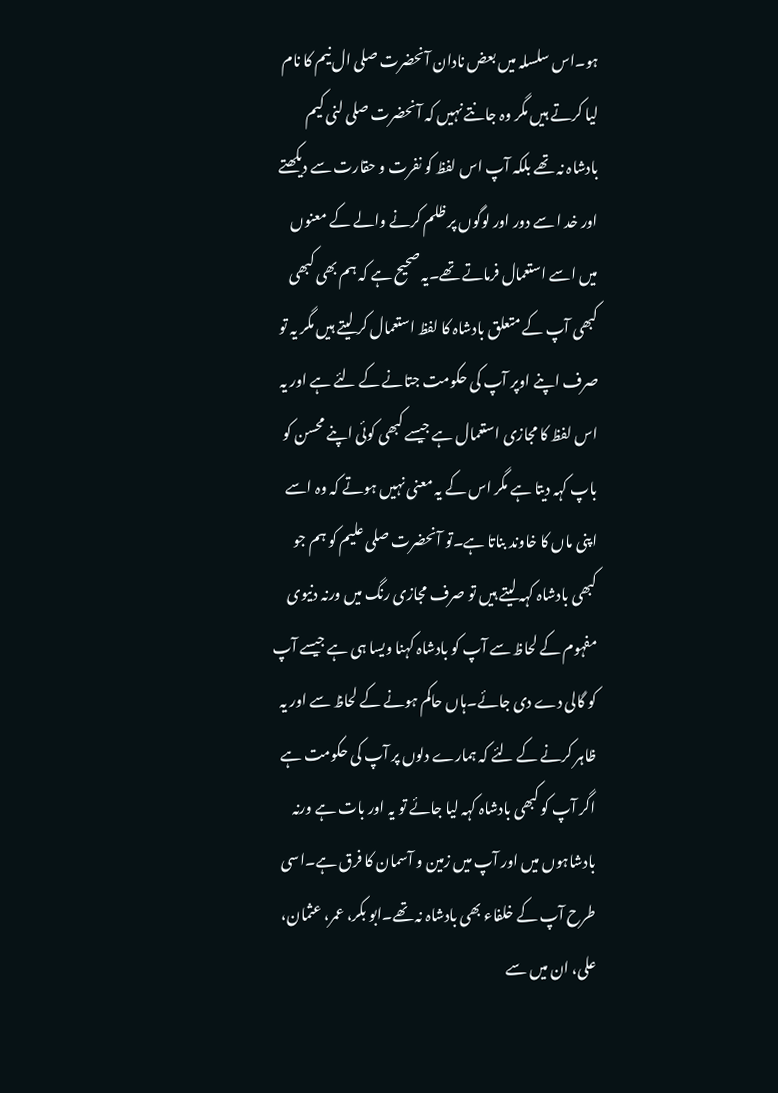ہو۔اس سلسلہ میں بعض نادان آنحضرت صلی ال نیم کا نام لیا کرتے ہیں مگر وہ جانتے نہیں کہ آنحضرت صلی لنی کیم بادشاہ نہ تھے بلکہ آپ اس لفظ کو نفرت و حقارت سے دیکھتے اور خد ا سے دور اور لوگوں پر ظلم کرنے والے کے معنوں میں اسے استعمال فرماتے تھے۔یہ صحیح ہے کہ ہم بھی کبھی کبھی آپ کے متعلق بادشاہ کا لفظ استعمال کر لیتے ہیں مگر یہ تو صرف اپنے اوپر آپ کی حکومت جتانے کے لئے ہے اور یہ اس لفظ کا مجازی استعمال ہے جیسے کبھی کوئی اپنے محسن کو باپ کہہ دیتا ہے مگر اس کے یہ معنی نہیں ہوتے کہ وہ اسے اپنی ماں کا خاوند بناتا ہے۔تو آنحضرت صلی علیم کو ہم جو کبھی بادشاہ کہہ لیتے ہیں تو صرف مجازی رنگ میں ورنہ دنیوی مفہوم کے لحاظ سے آپ کو بادشاہ کہنا ویسا ہی ہے جیسے آپ کو گالی دے دی جائے۔ہاں حاکم ہونے کے لحاظ سے اور یہ ظاہر کرنے کے لئے کہ ہمارے دلوں پر آپ کی حکومت ہے اگر آپ کو کبھی بادشاہ کہہ لیا جائے تو یہ اور بات ہے ورنہ بادشاہوں میں اور آپ میں زمین و آسمان کا فرق ہے۔اسی طرح آپ کے خلفاء بھی بادشاہ نہ تھے۔ابو بکر، عمر، عثمان، علی، ان میں سے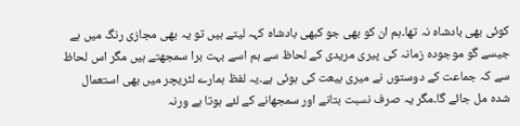کوئی بھی بادشاہ نہ تھا۔ہم ان کو بھی جو کبھی بادشاہ کہہ لیتے ہیں تو یہ بھی مجازی رنگ میں ہے جیسے گو موجودہ زمانہ کی پیری مریدی کے لحاظ سے ہم اسے بہت برا سمجھتے ہیں مگر اس لحاظ سے کہ جماعت کے دوستوں نے میری بیعت کی ہوئی ہے۔یہ لفظ ہمارے لٹریچر میں بھی استعمال شدہ مل جائے گا۔مگر یہ صرف نسبت بتانے اور سمجھانے کے لئے ہوتا ہے ورنہ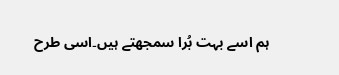ہم اسے بہت بُرا سمجھتے ہیں۔اسی طرح